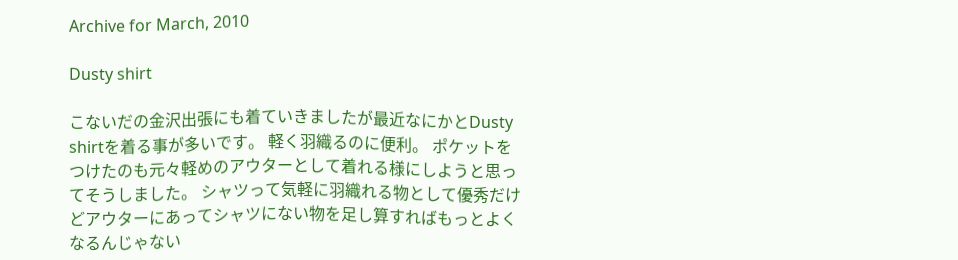Archive for March, 2010

Dusty shirt

こないだの金沢出張にも着ていきましたが最近なにかとDusty shirtを着る事が多いです。 軽く羽織るのに便利。 ポケットをつけたのも元々軽めのアウターとして着れる様にしようと思ってそうしました。 シャツって気軽に羽織れる物として優秀だけどアウターにあってシャツにない物を足し算すればもっとよくなるんじゃない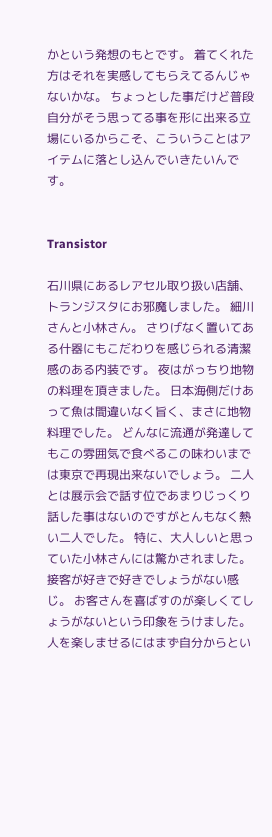かという発想のもとです。 着てくれた方はそれを実感してもらえてるんじゃないかな。 ちょっとした事だけど普段自分がそう思ってる事を形に出来る立場にいるからこそ、こういうことはアイテムに落とし込んでいきたいんです。


Transistor

石川県にあるレアセル取り扱い店舗、トランジスタにお邪魔しました。 細川さんと小林さん。 さりげなく置いてある什器にもこだわりを感じられる清潔感のある内装です。 夜はがっちり地物の料理を頂きました。 日本海側だけあって魚は間違いなく旨く、まさに地物料理でした。 どんなに流通が発達してもこの雰囲気で食べるこの味わいまでは東京で再現出来ないでしょう。 二人とは展示会で話す位であまりじっくり話した事はないのですがとんもなく熱い二人でした。 特に、大人しいと思っていた小林さんには驚かされました。 接客が好きで好きでしょうがない感じ。 お客さんを喜ばすのが楽しくてしょうがないという印象をうけました。 人を楽しませるにはまず自分からとい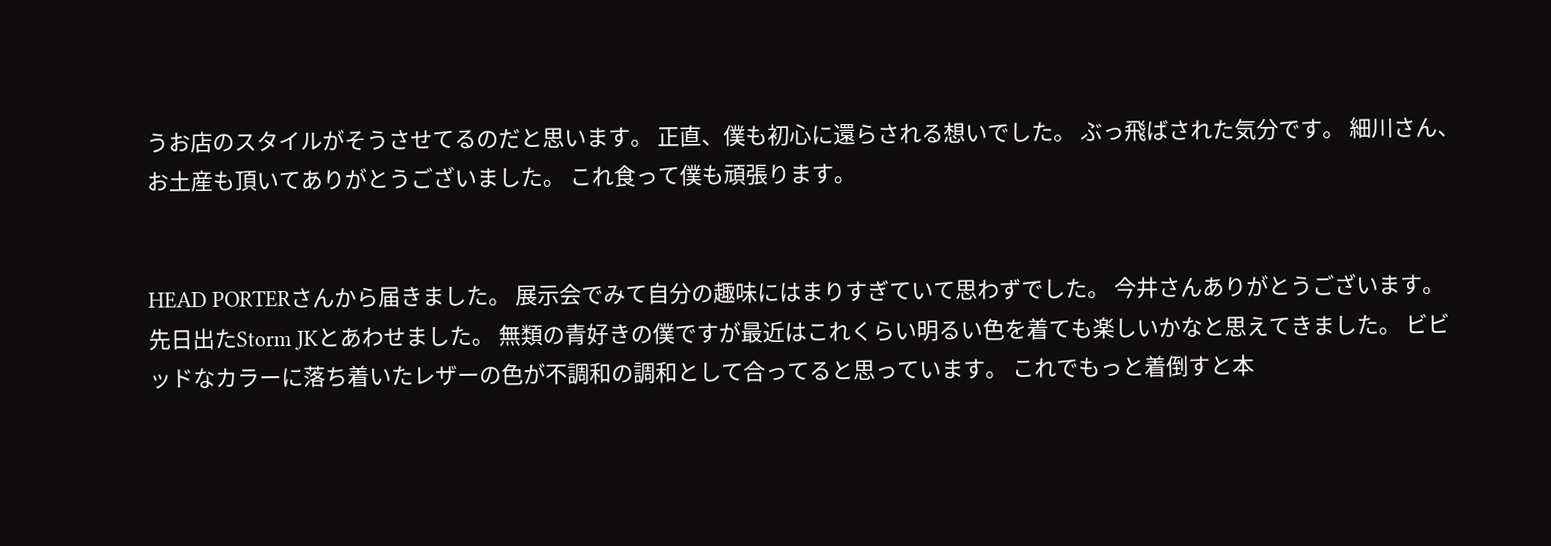うお店のスタイルがそうさせてるのだと思います。 正直、僕も初心に還らされる想いでした。 ぶっ飛ばされた気分です。 細川さん、お土産も頂いてありがとうございました。 これ食って僕も頑張ります。


HEAD PORTERさんから届きました。 展示会でみて自分の趣味にはまりすぎていて思わずでした。 今井さんありがとうございます。 先日出たStorm JKとあわせました。 無類の青好きの僕ですが最近はこれくらい明るい色を着ても楽しいかなと思えてきました。 ビビッドなカラーに落ち着いたレザーの色が不調和の調和として合ってると思っています。 これでもっと着倒すと本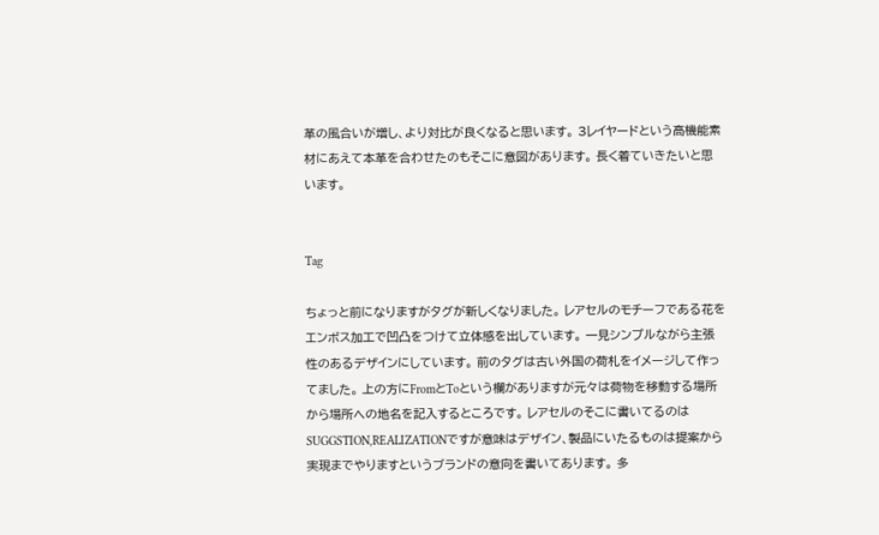革の風合いが増し、より対比が良くなると思います。 3レイヤードという高機能素材にあえて本革を合わせたのもそこに意図があります。 長く着ていきたいと思います。


Tag

ちょっと前になりますがタグが新しくなりました。 レアセルのモチーフである花をエンボス加工で凹凸をつけて立体感を出しています。 一見シンプルながら主張性のあるデザインにしています。 前のタグは古い外国の荷札をイメージして作ってました。 上の方にFromとToという欄がありますが元々は荷物を移動する場所から場所への地名を記入するところです。 レアセルのそこに書いてるのはSUGGSTION,REALIZATIONですが意味はデザイン、製品にいたるものは提案から実現までやりますというブランドの意向を書いてあります。 多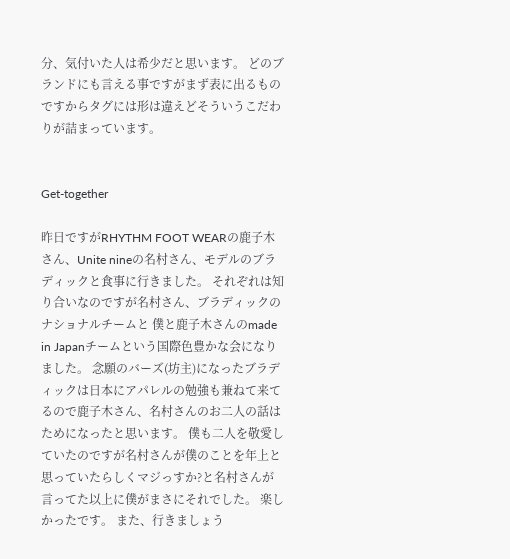分、気付いた人は希少だと思います。 どのブランドにも言える事ですがまず表に出るものですからタグには形は違えどそういうこだわりが詰まっています。


Get-together

昨日ですがRHYTHM FOOT WEARの鹿子木さん、Unite nineの名村さん、モデルのブラディックと食事に行きました。 それぞれは知り合いなのですが名村さん、ブラディックのナショナルチームと 僕と鹿子木さんのmade in Japanチームという国際色豊かな会になりました。 念願のバーズ(坊主)になったブラディックは日本にアパレルの勉強も兼ねて来てるので鹿子木さん、名村さんのお二人の話はためになったと思います。 僕も二人を敬愛していたのですが名村さんが僕のことを年上と思っていたらしくマジっすか?と名村さんが言ってた以上に僕がまさにそれでした。 楽しかったです。 また、行きましょう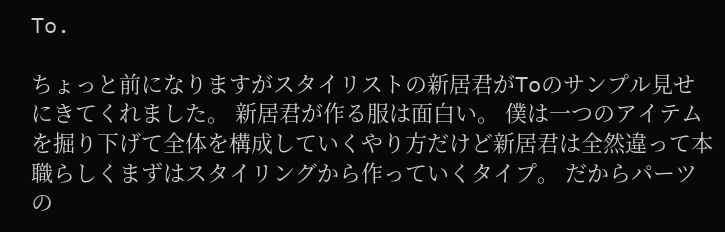To.

ちょっと前になりますがスタイリストの新居君がToのサンプル見せにきてくれました。 新居君が作る服は面白い。 僕は一つのアイテムを掘り下げて全体を構成していくやり方だけど新居君は全然違って本職らしくまずはスタイリングから作っていくタイプ。 だからパーツの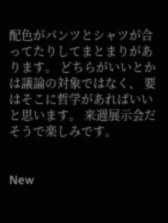配色がパンツとシャツが合ってたりしてまとまりがあります。 どちらがいいとかは議論の対象ではなく、 要はそこに哲学があればいいと思います。 来週展示会だそうで楽しみです。


New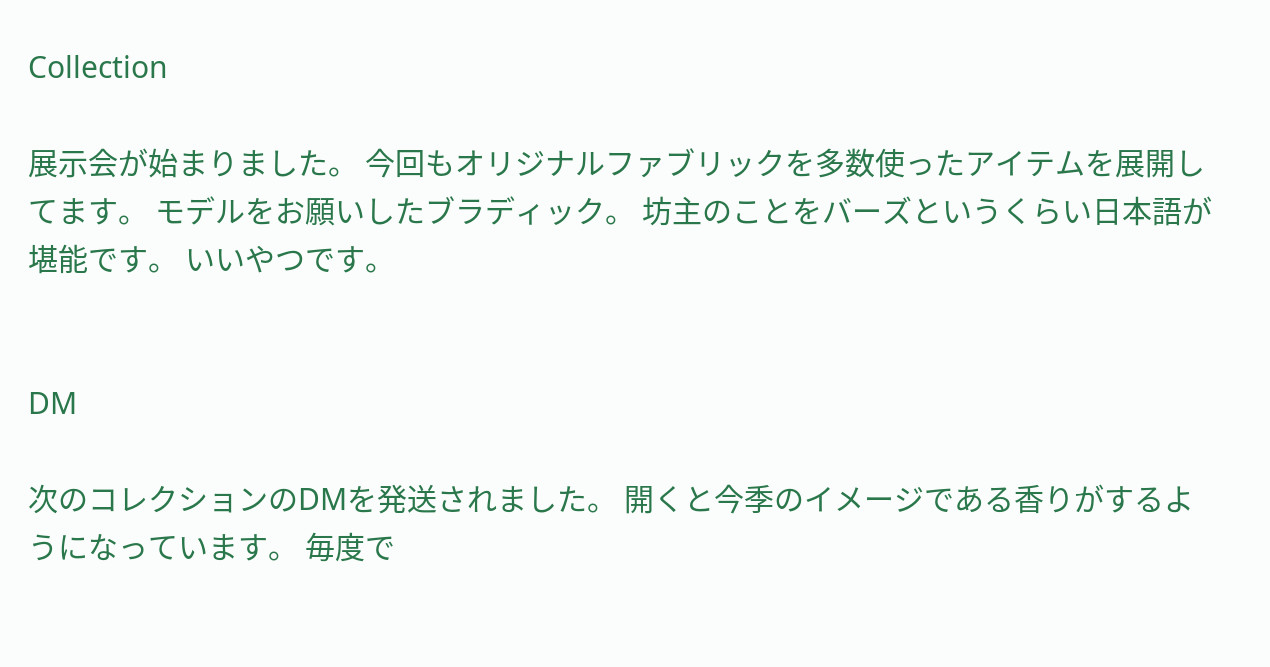Collection

展示会が始まりました。 今回もオリジナルファブリックを多数使ったアイテムを展開してます。 モデルをお願いしたブラディック。 坊主のことをバーズというくらい日本語が堪能です。 いいやつです。


DM

次のコレクションのDMを発送されました。 開くと今季のイメージである香りがするようになっています。 毎度で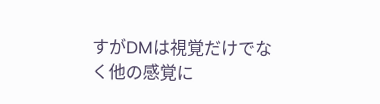すがDMは視覚だけでなく他の感覚に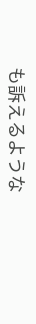も訴えるような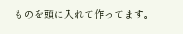ものを頭に入れて作ってます。